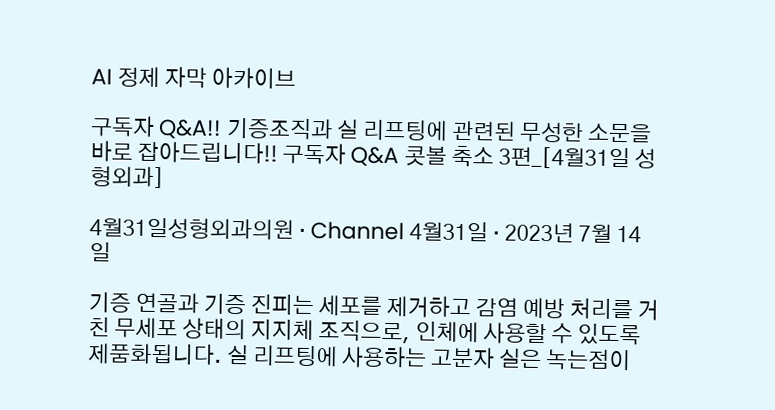AI 정제 자막 아카이브

구독자 Q&A!! 기증조직과 실 리프팅에 관련된 무성한 소문을 바로 잡아드립니다!! 구독자 Q&A 콧볼 축소 3편_[4월31일 성형외과]

4월31일성형외과의원 · Channel 4월31일 · 2023년 7월 14일

기증 연골과 기증 진피는 세포를 제거하고 감염 예방 처리를 거친 무세포 상태의 지지체 조직으로, 인체에 사용할 수 있도록 제품화됩니다. 실 리프팅에 사용하는 고분자 실은 녹는점이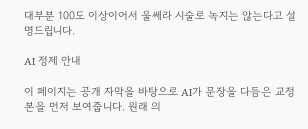대부분 100도 이상이어서 울쎄라 시술로 녹지는 않는다고 설명드립니다.

AI 정제 안내

이 페이지는 공개 자막을 바탕으로 AI가 문장을 다듬은 교정본을 먼저 보여줍니다. 원래 의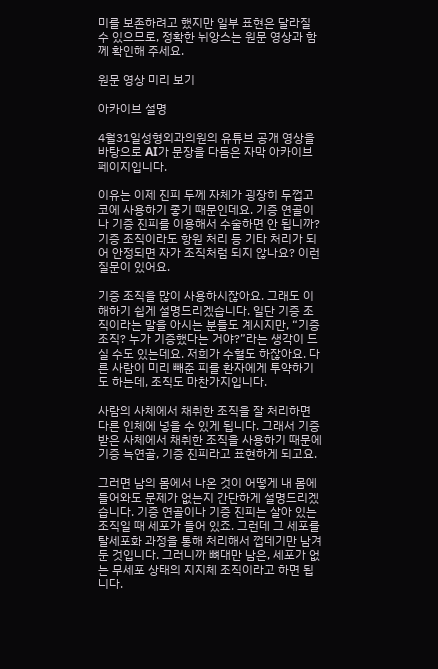미를 보존하려고 했지만 일부 표현은 달라질 수 있으므로, 정확한 뉘앙스는 원문 영상과 함께 확인해 주세요.

원문 영상 미리 보기

아카이브 설명

4월31일성형외과의원의 유튜브 공개 영상을 바탕으로 AI가 문장을 다듬은 자막 아카이브 페이지입니다.

이유는 이제 진피 두께 자체가 굉장히 두껍고 코에 사용하기 좋기 때문인데요. 기증 연골이나 기증 진피를 이용해서 수술하면 안 됩니까? 기증 조직이라도 항원 처리 등 기타 처리가 되어 안정되면 자가 조직처럼 되지 않나요? 이런 질문이 있어요.

기증 조직을 많이 사용하시잖아요. 그래도 이해하기 쉽게 설명드리겠습니다. 일단 기증 조직이라는 말을 아시는 분들도 계시지만, “기증 조직? 누가 기증했다는 거야?”라는 생각이 드실 수도 있는데요. 저희가 수혈도 하잖아요. 다른 사람이 미리 빼준 피를 환자에게 투약하기도 하는데, 조직도 마찬가지입니다.

사람의 사체에서 채취한 조직을 잘 처리하면 다른 인체에 넣을 수 있게 됩니다. 그래서 기증받은 사체에서 채취한 조직을 사용하기 때문에 기증 늑연골, 기증 진피라고 표현하게 되고요.

그러면 남의 몸에서 나온 것이 어떻게 내 몸에 들어와도 문제가 없는지 간단하게 설명드리겠습니다. 기증 연골이나 기증 진피는 살아 있는 조직일 때 세포가 들어 있죠. 그런데 그 세포를 탈세포화 과정을 통해 처리해서 껍데기만 남겨둔 것입니다. 그러니까 뼈대만 남은, 세포가 없는 무세포 상태의 지지체 조직이라고 하면 됩니다.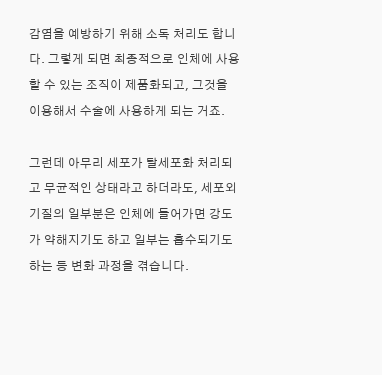감염을 예방하기 위해 소독 처리도 합니다. 그렇게 되면 최종적으로 인체에 사용할 수 있는 조직이 제품화되고, 그것을 이용해서 수술에 사용하게 되는 거죠.

그런데 아무리 세포가 탈세포화 처리되고 무균적인 상태라고 하더라도, 세포외기질의 일부분은 인체에 들어가면 강도가 약해지기도 하고 일부는 흡수되기도 하는 등 변화 과정을 겪습니다.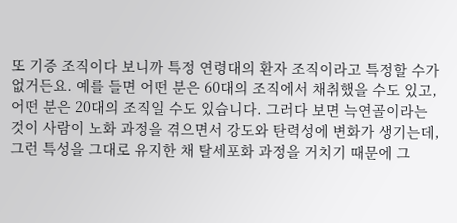또 기증 조직이다 보니까 특정 연령대의 환자 조직이라고 특정할 수가 없거든요. 예를 들면 어떤 분은 60대의 조직에서 채취했을 수도 있고, 어떤 분은 20대의 조직일 수도 있습니다. 그러다 보면 늑연골이라는 것이 사람이 노화 과정을 겪으면서 강도와 탄력성에 변화가 생기는데, 그런 특성을 그대로 유지한 채 탈세포화 과정을 거치기 때문에 그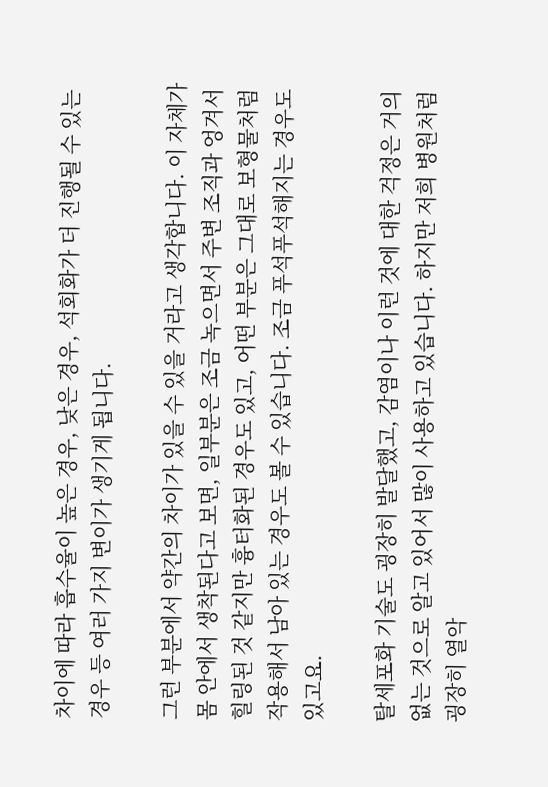차이에 따라 흡수율이 높은 경우, 낮은 경우, 석회화가 더 진행될 수 있는 경우 등 여러 가지 변이가 생기게 됩니다.

그런 부분에서 약간의 차이가 있을 수 있을 거라고 생각합니다. 이 자체가 몸 안에서 생착된다고 보면, 일부분은 조금 녹으면서 주변 조직과 엉겨서 힐링된 것 같지만 흉터화된 경우도 있고, 어떤 부분은 그대로 보형물처럼 작용해서 남아 있는 경우도 볼 수 있습니다. 조금 푸석푸석해지는 경우도 있고요.

탈세포화 기술도 굉장히 발달했고, 감염이나 이런 것에 대한 걱정은 거의 없는 것으로 알고 있어서 많이 사용하고 있습니다. 하지만 저희 병원처럼 굉장히 열악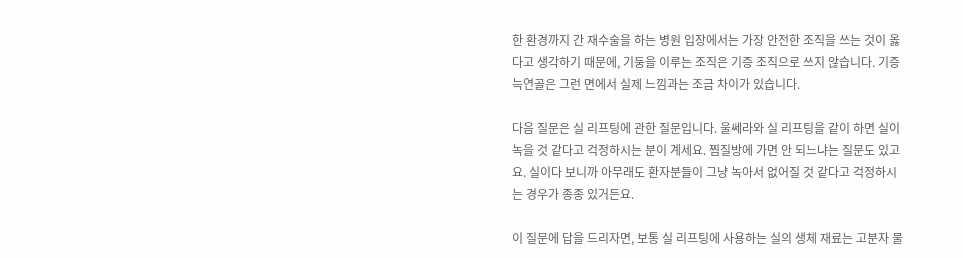한 환경까지 간 재수술을 하는 병원 입장에서는 가장 안전한 조직을 쓰는 것이 옳다고 생각하기 때문에, 기둥을 이루는 조직은 기증 조직으로 쓰지 않습니다. 기증 늑연골은 그런 면에서 실제 느낌과는 조금 차이가 있습니다.

다음 질문은 실 리프팅에 관한 질문입니다. 울쎄라와 실 리프팅을 같이 하면 실이 녹을 것 같다고 걱정하시는 분이 계세요. 찜질방에 가면 안 되느냐는 질문도 있고요. 실이다 보니까 아무래도 환자분들이 그냥 녹아서 없어질 것 같다고 걱정하시는 경우가 종종 있거든요.

이 질문에 답을 드리자면, 보통 실 리프팅에 사용하는 실의 생체 재료는 고분자 물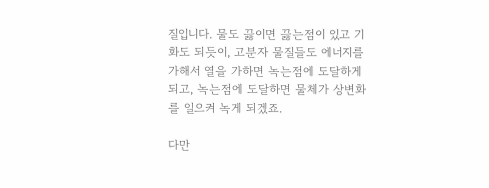질입니다. 물도 끓이면 끓는점이 있고 기화도 되듯이, 고분자 물질들도 에너지를 가해서 열을 가하면 녹는점에 도달하게 되고, 녹는점에 도달하면 물체가 상변화를 일으켜 녹게 되겠죠.

다만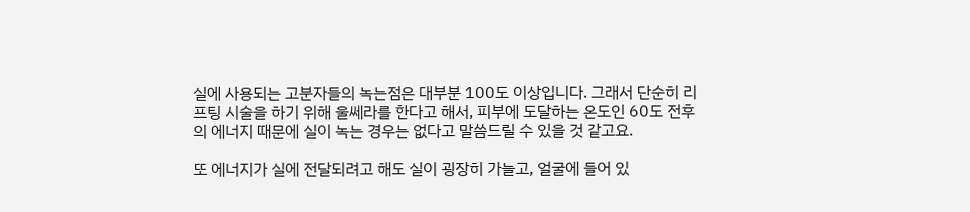실에 사용되는 고분자들의 녹는점은 대부분 100도 이상입니다. 그래서 단순히 리프팅 시술을 하기 위해 울쎄라를 한다고 해서, 피부에 도달하는 온도인 60도 전후의 에너지 때문에 실이 녹는 경우는 없다고 말씀드릴 수 있을 것 같고요.

또 에너지가 실에 전달되려고 해도 실이 굉장히 가늘고, 얼굴에 들어 있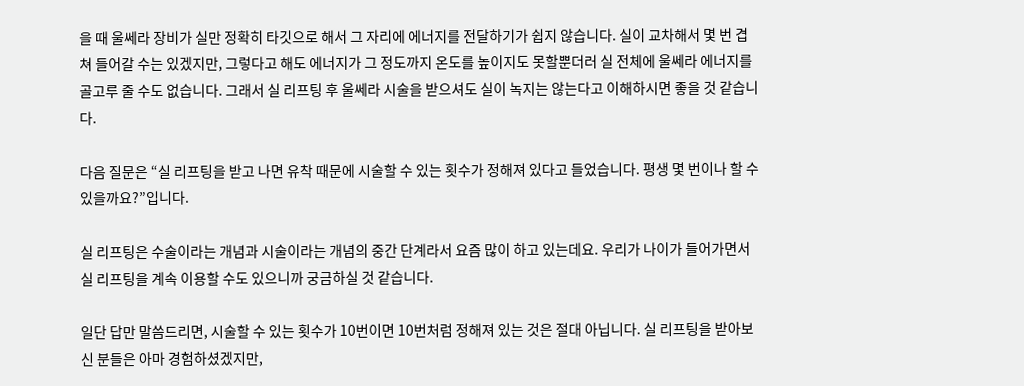을 때 울쎄라 장비가 실만 정확히 타깃으로 해서 그 자리에 에너지를 전달하기가 쉽지 않습니다. 실이 교차해서 몇 번 겹쳐 들어갈 수는 있겠지만, 그렇다고 해도 에너지가 그 정도까지 온도를 높이지도 못할뿐더러 실 전체에 울쎄라 에너지를 골고루 줄 수도 없습니다. 그래서 실 리프팅 후 울쎄라 시술을 받으셔도 실이 녹지는 않는다고 이해하시면 좋을 것 같습니다.

다음 질문은 “실 리프팅을 받고 나면 유착 때문에 시술할 수 있는 횟수가 정해져 있다고 들었습니다. 평생 몇 번이나 할 수 있을까요?”입니다.

실 리프팅은 수술이라는 개념과 시술이라는 개념의 중간 단계라서 요즘 많이 하고 있는데요. 우리가 나이가 들어가면서 실 리프팅을 계속 이용할 수도 있으니까 궁금하실 것 같습니다.

일단 답만 말씀드리면, 시술할 수 있는 횟수가 10번이면 10번처럼 정해져 있는 것은 절대 아닙니다. 실 리프팅을 받아보신 분들은 아마 경험하셨겠지만,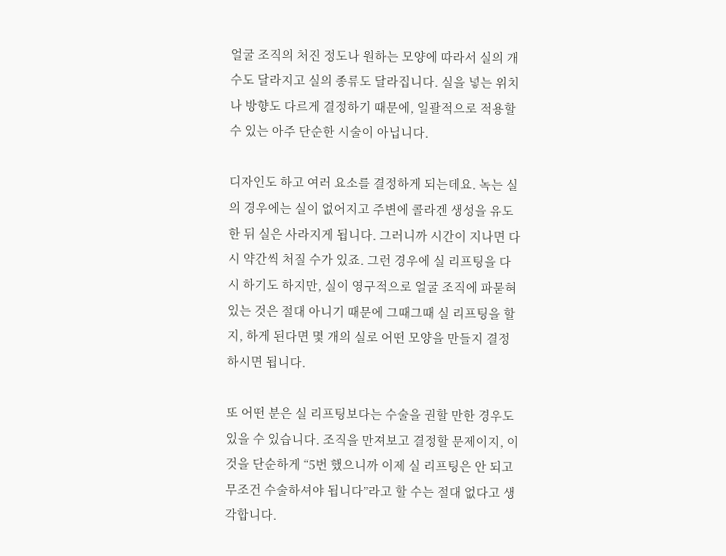얼굴 조직의 처진 정도나 원하는 모양에 따라서 실의 개수도 달라지고 실의 종류도 달라집니다. 실을 넣는 위치나 방향도 다르게 결정하기 때문에, 일괄적으로 적용할 수 있는 아주 단순한 시술이 아닙니다.

디자인도 하고 여러 요소를 결정하게 되는데요. 녹는 실의 경우에는 실이 없어지고 주변에 콜라겐 생성을 유도한 뒤 실은 사라지게 됩니다. 그러니까 시간이 지나면 다시 약간씩 처질 수가 있죠. 그런 경우에 실 리프팅을 다시 하기도 하지만, 실이 영구적으로 얼굴 조직에 파묻혀 있는 것은 절대 아니기 때문에 그때그때 실 리프팅을 할지, 하게 된다면 몇 개의 실로 어떤 모양을 만들지 결정하시면 됩니다.

또 어떤 분은 실 리프팅보다는 수술을 권할 만한 경우도 있을 수 있습니다. 조직을 만져보고 결정할 문제이지, 이것을 단순하게 “5번 했으니까 이제 실 리프팅은 안 되고 무조건 수술하셔야 됩니다”라고 할 수는 절대 없다고 생각합니다.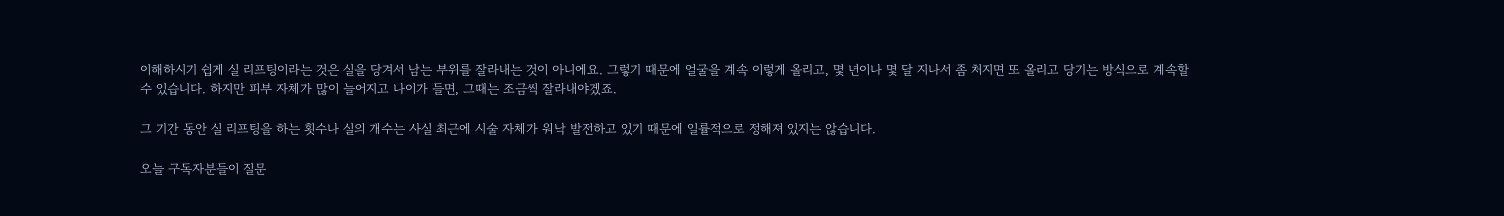이해하시기 쉽게 실 리프팅이라는 것은 실을 당겨서 남는 부위를 잘라내는 것이 아니에요. 그렇기 때문에 얼굴을 계속 이렇게 올리고, 몇 년이나 몇 달 지나서 좀 처지면 또 올리고 당기는 방식으로 계속할 수 있습니다. 하지만 피부 자체가 많이 늘어지고 나이가 들면, 그때는 조금씩 잘라내야겠죠.

그 기간 동안 실 리프팅을 하는 횟수나 실의 개수는 사실 최근에 시술 자체가 워낙 발전하고 있기 때문에 일률적으로 정해져 있지는 않습니다.

오늘 구독자분들이 질문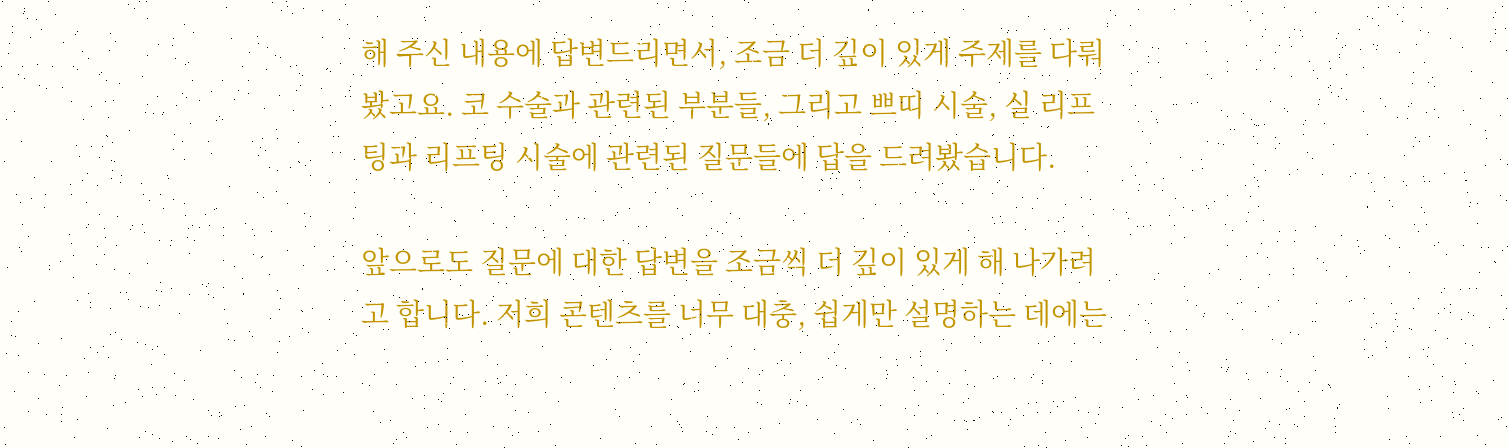해 주신 내용에 답변드리면서, 조금 더 깊이 있게 주제를 다뤄봤고요. 코 수술과 관련된 부분들, 그리고 쁘띠 시술, 실 리프팅과 리프팅 시술에 관련된 질문들에 답을 드려봤습니다.

앞으로도 질문에 대한 답변을 조금씩 더 깊이 있게 해 나가려고 합니다. 저희 콘텐츠를 너무 대충, 쉽게만 설명하는 데에는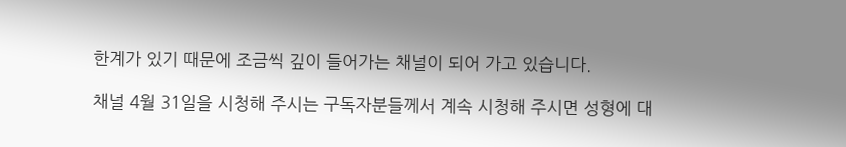한계가 있기 때문에 조금씩 깊이 들어가는 채널이 되어 가고 있습니다.

채널 4월 31일을 시청해 주시는 구독자분들께서 계속 시청해 주시면 성형에 대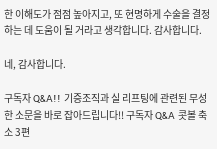한 이해도가 점점 높아지고, 또 현명하게 수술을 결정하는 데 도움이 될 거라고 생각합니다. 감사합니다.

네, 감사합니다.

구독자 Q&A!! 기증조직과 실 리프팅에 관련된 무성한 소문을 바로 잡아드립니다!! 구독자 Q&A 콧볼 축소 3편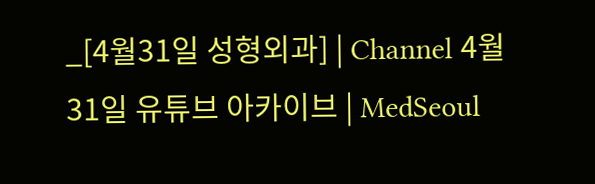_[4월31일 성형외과] | Channel 4월31일 유튜브 아카이브 | MedSeoul